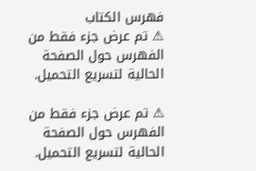فهرس الكتاب
⚠ تم عرض جزء فقط من الفهرس حول الصفحة الحالية لتسريع التحميل.

⚠ تم عرض جزء فقط من الفهرس حول الصفحة الحالية لتسريع التحميل.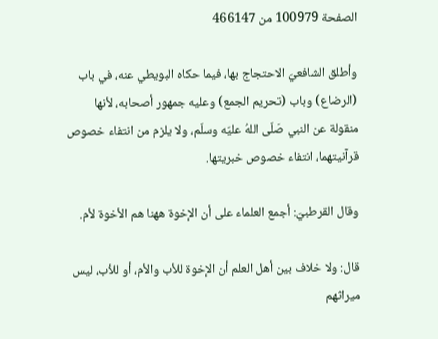الصفحة 100979 من 466147

وأطلق الشافعيّ الاحتجاج بها، فيما حكاه البويطي عنه، في باب (الرضاع) وباب (تحريم الجمع) وعليه جمهور أصحابه، لأنها منقولة عن النبي صَلّى اللهُ عليّه وسلّم، ولا يلزم من انتفاء خصوص قرآنيتهما، انتفاء خصوص خبريتها.

وقال القرطبيّ: أجمع العلماء على أن الإخوة ههنا هم الأخوة لأم.

قال: ولا خلاف بين أهل العلم أن الإخوة للأب والأم، أو للأب، ليس ميراثهم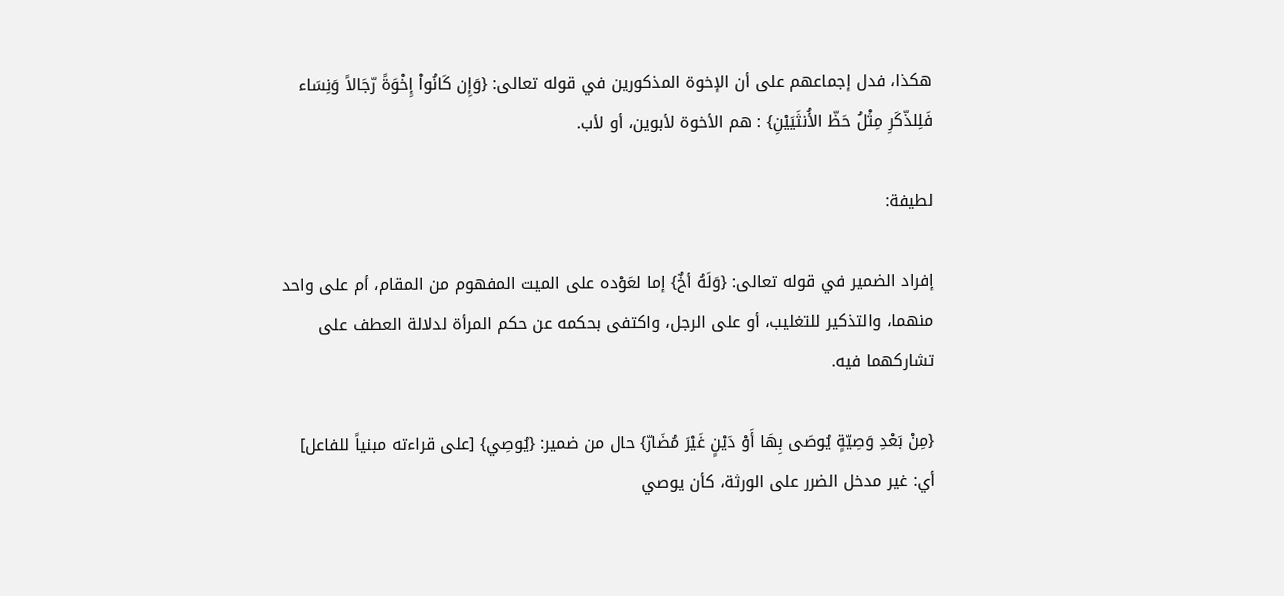هكذا، فدل إجماعهم على أن الإخوة المذكورين في قوله تعالى: {وَإِن كَانُواْ إِخْوَةً رّجَالاً وَنِسَاء فَلِلذّكَرِ مِثْلُ حَظّ الأُنثَيَيْنِ} : هم الأخوة لأبوين، أو لأب.

لطيفة:

إفراد الضمير في قوله تعالى: {وَلَهُ أخٌ} إما لعَوْده على الميت المفهوم من المقام، أم على واحد منهما، والتذكير للتغليب، أو على الرجل، واكتفى بحكمه عن حكم المرأة لدلالة العطف على تشاركهما فيه.

{مِنْ بَعْدِ وَصِيّةٍ يُوصَى بِهَا أَوْ دَيْنٍ غَيْرَ مُضَارّ} حال من ضمير: {يُوصِي} [على قراءته مبنياً للفاعل] أي: غير مدخل الضرر على الورثة، كأن يوصي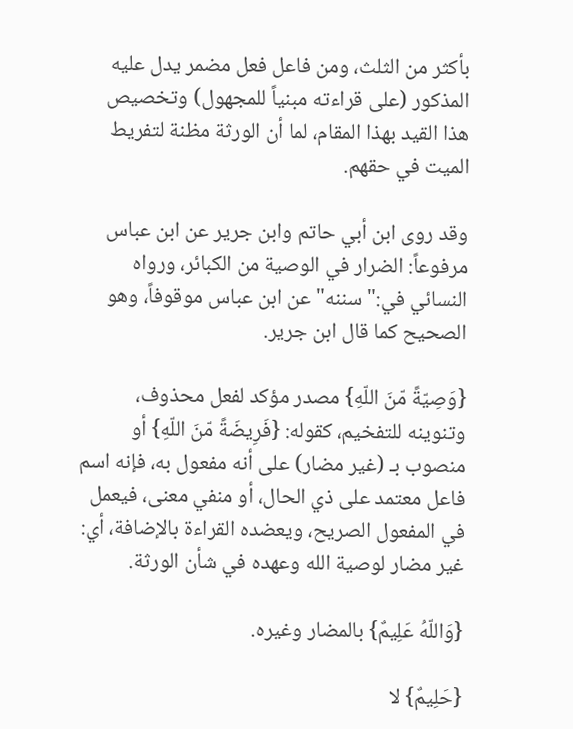بأكثر من الثلث، ومن فاعل فعل مضمر يدل عليه المذكور (على قراءته مبنياً للمجهول) وتخصيص هذا القيد بهذا المقام، لما أن الورثة مظنة لتفريط الميت في حقهم.

وقد روى ابن أبي حاتم وابن جرير عن ابن عباس مرفوعاً: الضرار في الوصية من الكبائر، ورواه النسائي في:"سننه"عن ابن عباس موقوفاً، وهو الصحيح كما قال ابن جرير.

{وَصِيّةً مّنَ اللّهِ} مصدر مؤكد لفعل محذوف، وتنوينه للتفخيم، كقوله: {فَرِيضَةً مّنَ اللّهِ} أو منصوب بـ (غير مضار) على أنه مفعول به، فإنه اسم فاعل معتمد على ذي الحال، أو منفي معنى، فيعمل في المفعول الصريح، ويعضده القراءة بالإضافة، أي: غير مضار لوصية الله وعهده في شأن الورثة.

{وَاللّهُ عَلِيمٌ} بالمضار وغيره.

{حَلِيمٌ} لا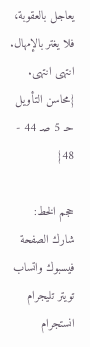يعاجل بالعقوبة، فلا يغتر بالإمهال. انتهى انتهى. {محاسن التأويل حـ 5 صـ 44 - 48}

حجم الخط:
شارك الصفحة
فيسبوك واتساب تويتر تليجرام انستجرام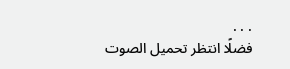. . .
فضلًا انتظر تحميل الصوت